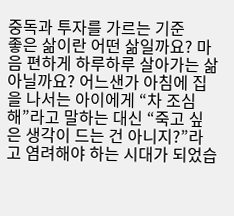중독과 투자를 가르는 기준
좋은 삶이란 어떤 삶일까요? 마음 편하게 하루하루 살아가는 삶 아닐까요? 어느샌가 아침에 집을 나서는 아이에게 “차 조심해”라고 말하는 대신 “죽고 싶은 생각이 드는 건 아니지?”라고 염려해야 하는 시대가 되었습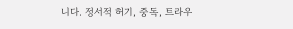니다. 정서적 허기, 중독, 트라우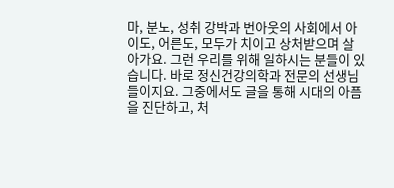마, 분노, 성취 강박과 번아웃의 사회에서 아이도, 어른도, 모두가 치이고 상처받으며 살아가요. 그런 우리를 위해 일하시는 분들이 있습니다. 바로 정신건강의학과 전문의 선생님들이지요. 그중에서도 글을 통해 시대의 아픔을 진단하고, 처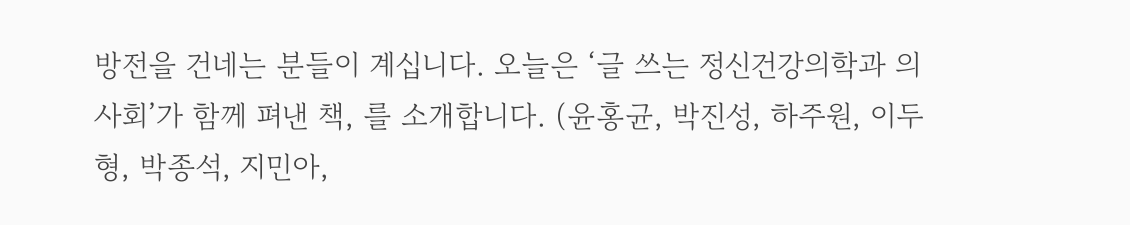방전을 건네는 분들이 계십니다. 오늘은 ‘글 쓰는 정신건강의학과 의사회’가 함께 펴낸 책, 를 소개합니다. (윤홍균, 박진성, 하주원, 이두형, 박종석, 지민아,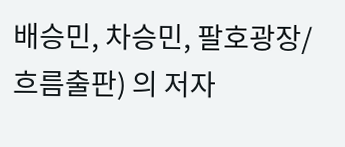배승민, 차승민, 팔호광장/흐름출판) 의 저자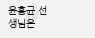윤홍균 선생님은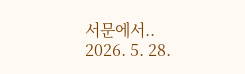서문에서..
2026. 5. 28.